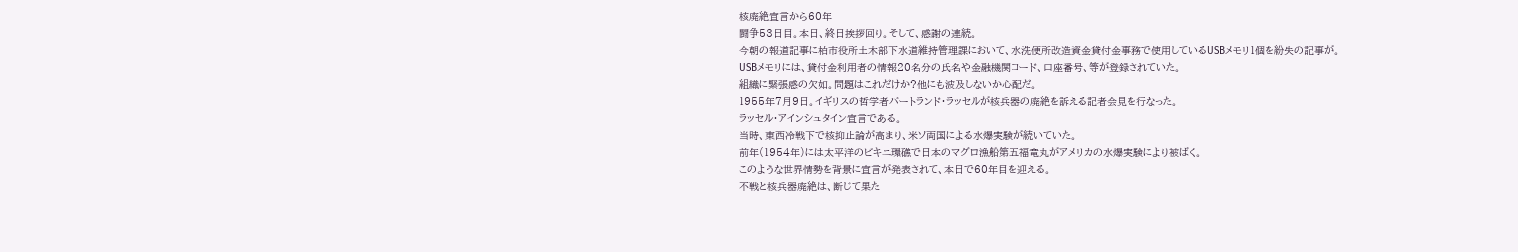核廃絶宣言から60年
闘争53日目。本日、終日挨拶回り。そして、感謝の連続。
今朝の報道記事に柏市役所土木部下水道維持管理課において、水洗便所改造資金貸付金事務で使用しているUSBメモリ1個を紛失の記事が。
USBメモリには、貸付金利用者の情報20名分の氏名や金融機関コード、口座番号、等が登録されていた。
組織に緊張感の欠如。問題はこれだけか?他にも波及しないか心配だ。
1955年7月9日。イギリスの哲学者バートランド・ラッセルが核兵器の廃絶を訴える記者会見を行なった。
ラッセル・アインシュタイン宣言である。
当時、東西冷戦下で核抑止論が高まり、米ソ両国による水爆実験が続いていた。
前年(1954年)には太平洋のビキニ環礁で日本のマグロ漁船第五福竜丸がアメリカの水爆実験により被ばく。
このような世界情勢を背景に宣言が発表されて、本日で60年目を迎える。
不戦と核兵器廃絶は、断じて果た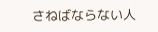さねばならない人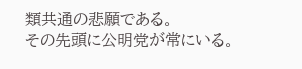類共通の悲願である。
その先頭に公明党が常にいる。